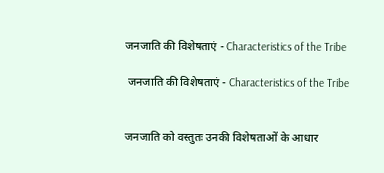जनजाति की विशेषताएं - Characteristics of the Tribe

 जनजाति की विशेषताएं - Characteristics of the Tribe


जनजाति को वस्तुतः उनकी विशेषताओं के आधार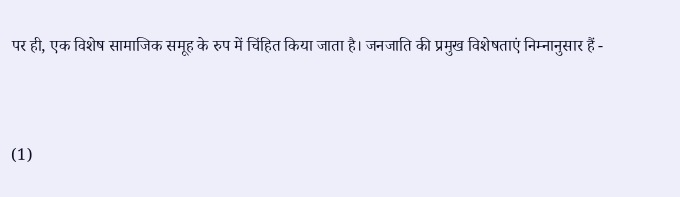पर ही, एक विशेष सामाजिक समूह के रुप में चिंहित किया जाता है। जनजाति की प्रमुख विशेषताएं निम्नानुसार हैं -


(1)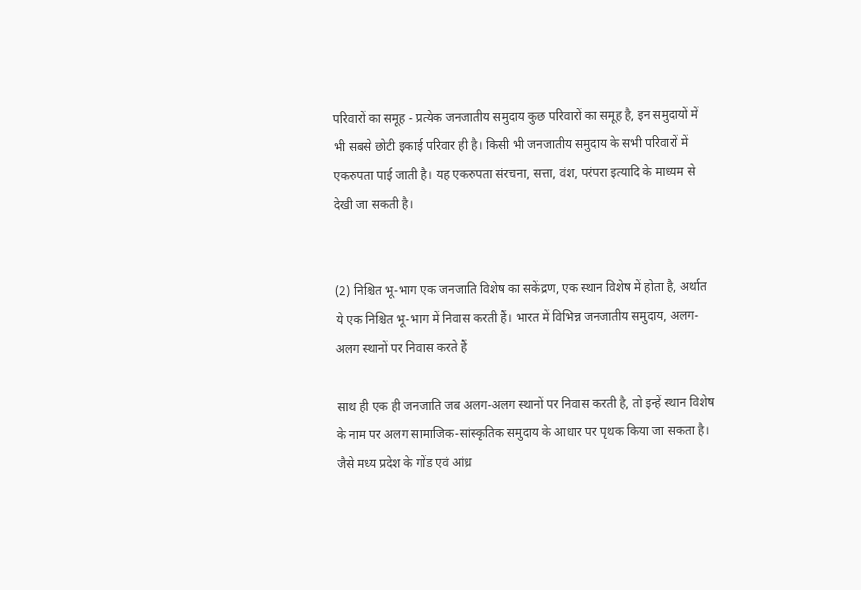परिवारों का समूह - प्रत्येक जनजातीय समुदाय कुछ परिवारों का समूह है, इन समुदायों में भी सबसे छोटी इकाई परिवार ही है। किसी भी जनजातीय समुदाय के सभी परिवारों में एकरुपता पाई जाती है। यह एकरुपता संरचना, सत्ता, वंश, परंपरा इत्यादि के माध्यम से देखी जा सकती है।


(2) निश्चित भू-भाग एक जनजाति विशेष का सकेंद्रण, एक स्थान विशेष में होता है, अर्थात ये एक निश्चित भू-भाग में निवास करती हैं। भारत में विभिन्न जनजातीय समुदाय, अलग-अलग स्थानों पर निवास करते हैं

साथ ही एक ही जनजाति जब अलग-अलग स्थानों पर निवास करती है, तो इन्हें स्थान विशेष के नाम पर अलग सामाजिक-सांस्कृतिक समुदाय के आधार पर पृथक किया जा सकता है। जैसे मध्य प्रदेश के गोंड एवं आंध्र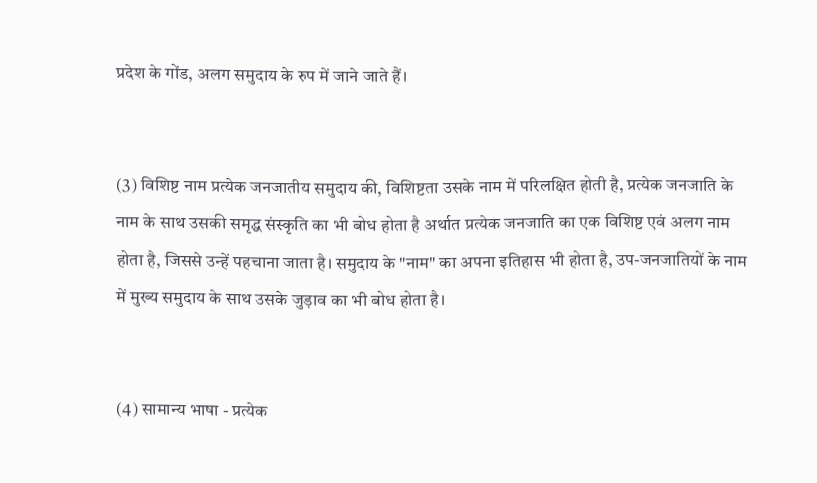प्रदेश के गोंड, अलग समुदाय के रुप में जाने जाते हैं।


(3) विशिष्ट नाम प्रत्येक जनजातीय समुदाय की, विशिष्टता उसके नाम में परिलक्षित होती है, प्रत्येक जनजाति के नाम के साथ उसकी समृद्ध संस्कृति का भी बोध होता है अर्थात प्रत्येक जनजाति का एक विशिष्ट एवं अलग नाम होता है, जिससे उन्हें पहचाना जाता है। समुदाय के "नाम" का अपना इतिहास भी होता है, उप-जनजातियों के नाम में मुख्य समुदाय के साथ उसके जुड़ाव का भी बोध होता है।


(4) सामान्य भाषा - प्रत्येक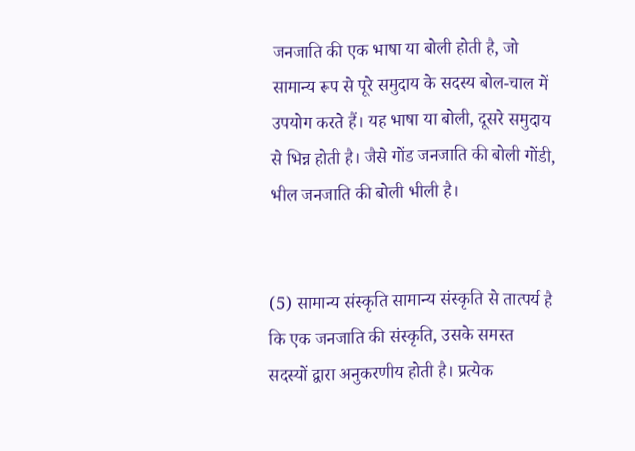जनजाति की एक भाषा या बोली होती है, जो सामान्य रूप से पूरे समुदाय के सदस्य बोल-चाल में उपयोग करते हैं। यह भाषा या बोली, दूसरे समुदाय से भिन्न होती है। जैसे गोंड जनजाति की बोली गोंडी, भील जनजाति की बोली भीली है।


(5) सामान्य संस्कृति सामान्य संस्कृति से तात्पर्य है कि एक जनजाति की संस्कृति, उसके समस्त सदस्यों द्वारा अनुकरणीय होती है। प्रत्येक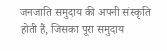जनजाति समुदाय की अपनी संस्कृति होती हैं, जिसका पूरा समुदाय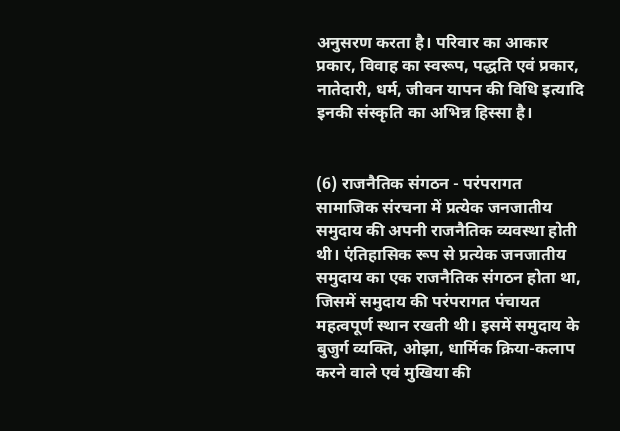अनुसरण करता है। परिवार का आकार प्रकार, विवाह का स्वरूप, पद्धति एवं प्रकार, नातेदारी, धर्म, जीवन यापन की विधि इत्यादि इनकी संस्कृति का अभिन्न हिस्सा है।


(6) राजनैतिक संगठन - परंपरागत सामाजिक संरचना में प्रत्येक जनजातीय समुदाय की अपनी राजनैतिक व्यवस्था होती थी। एंतिहासिक रूप से प्रत्येक जनजातीय समुदाय का एक राजनैतिक संगठन होता था, जिसमें समुदाय की परंपरागत पंचायत महत्वपूर्ण स्थान रखती थी। इसमें समुदाय के बुजुर्ग व्यक्ति, ओझा, धार्मिक क्रिया-कलाप करने वाले एवं मुखिया की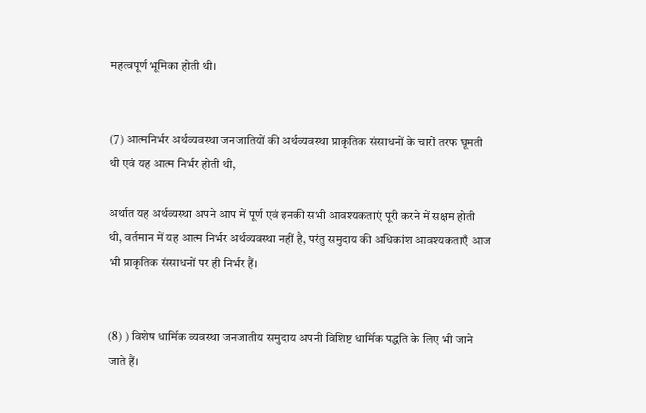महत्वपूर्ण भूमिका होती थी।


(7) आत्मनिर्भर अर्थव्यवस्था जनजातियों की अर्थव्यवस्था प्राकृतिक संसाधनों के चारों तरफ घूमती थी एवं यह आत्म निर्भर होती थी,

अर्थात यह अर्थव्यस्था अपने आप में पूर्ण एवं इनकी सभी आवश्यकताएं पूरी करने में सक्षम होती थी, वर्तमान में यह आत्म निर्भर अर्थव्यवस्था नहीं है, परंतु समुदाय की अधिकांश आवश्यकताएँ आज भी प्राकृतिक संसाधनों पर ही निर्भर हैं।


(8) ) विशेष धार्मिक व्यवस्था जनजातीय समुदाय अपनी विशिष्ट धार्मिक पद्धति के लिए भी जाने जाते हैं।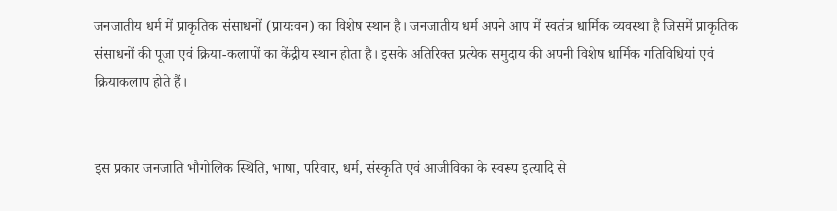जनजातीय धर्म में प्राकृतिक संसाधनों (प्रायःवन) का विशेष स्थान है। जनजातीय धर्म अपने आप में स्वतंत्र धार्मिक व्यवस्था है जिसमें प्राकृतिक संसाधनों की पूजा एवं क्रिया-कलापों का केंद्रीय स्थान होता है। इसके अतिरिक्त प्रत्येक समुदाय की अपनी विशेष धार्मिक गतिविधियां एवं क्रियाकलाप होते हैं।


इस प्रकार जनजाति भौगोलिक स्थिति, भाषा, परिवार, धर्म, संस्कृति एवं आजीविका के स्वरूप इत्यादि से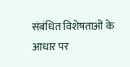संबंधित विशेषताओं के आधार पर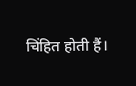चिंहित होती हैं।